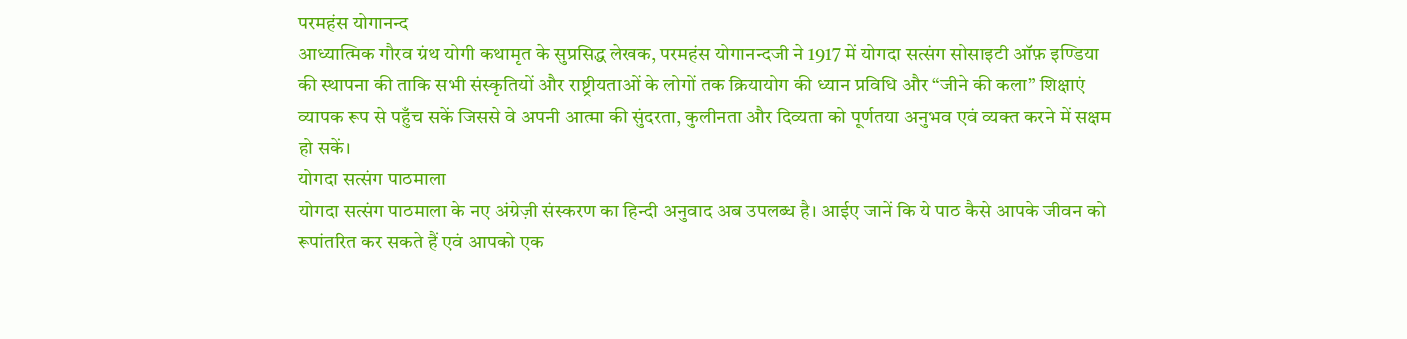परमहंस योगानन्द
आध्यात्मिक गौरव ग्रंथ योगी कथामृत के सुप्रसिद्ध लेखक, परमहंस योगानन्दजी ने 1917 में योगदा सत्संग सोसाइटी ऑफ़ इण्डिया की स्थापना की ताकि सभी संस्कृतियों और राष्ट्रीयताओं के लोगों तक क्रियायोग की ध्यान प्रविधि और “जीने की कला” शिक्षाएं व्यापक रूप से पहुँच सकें जिससे वे अपनी आत्मा की सुंदरता, कुलीनता और दिव्यता को पूर्णतया अनुभव एवं व्यक्त करने में सक्षम हो सकें।
योगदा सत्संग पाठमाला
योगदा सत्संग पाठमाला के नए अंग्रेज़ी संस्करण का हिन्दी अनुवाद अब उपलब्ध है। आईए जानें कि ये पाठ कैसे आपके जीवन को रूपांतरित कर सकते हैं एवं आपको एक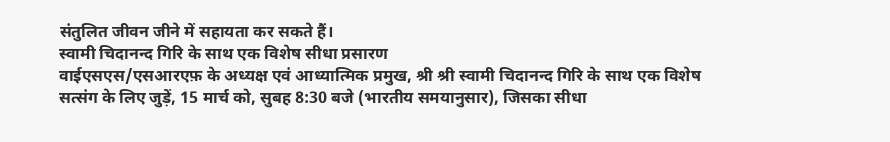संतुलित जीवन जीने में सहायता कर सकते हैं।
स्वामी चिदानन्द गिरि के साथ एक विशेष सीधा प्रसारण
वाईएसएस/एसआरएफ़ के अध्यक्ष एवं आध्यात्मिक प्रमुख, श्री श्री स्वामी चिदानन्द गिरि के साथ एक विशेष सत्संग के लिए जुड़ें, 15 मार्च को, सुबह 8:30 बजे (भारतीय समयानुसार), जिसका सीधा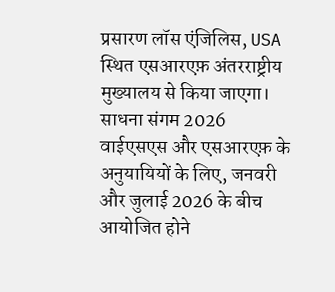प्रसारण लॉस एंजिलिस, USA स्थित एसआरएफ़ अंतरराष्ट्रीय मुख्यालय से किया जाएगा।
साधना संगम 2026
वाईएसएस और एसआरएफ़ के अनुयायियों के लिए, जनवरी और जुलाई 2026 के बीच आयोजित होने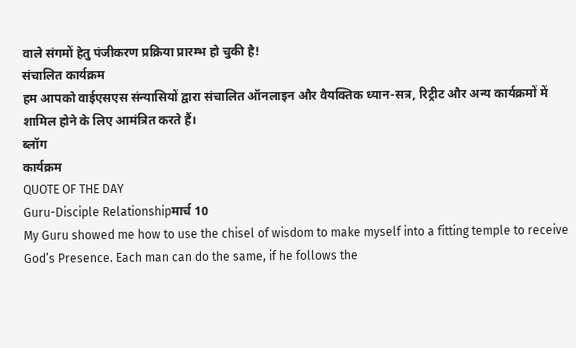वाले संगमों हेतु पंजीकरण प्रक्रिया प्रारम्भ हो चुकी है!
संचालित कार्यक्रम
हम आपको वाईएसएस संन्यासियों द्वारा संचालित ऑनलाइन और वैयक्तिक ध्यान-सत्र, रिट्रीट और अन्य कार्यक्रमों में शामिल होने के लिए आमंत्रित करते हैं।
ब्लॉग
कार्यक्रम
QUOTE OF THE DAY
Guru-Disciple Relationshipमार्च 10
My Guru showed me how to use the chisel of wisdom to make myself into a fitting temple to receive God’s Presence. Each man can do the same, if he follows the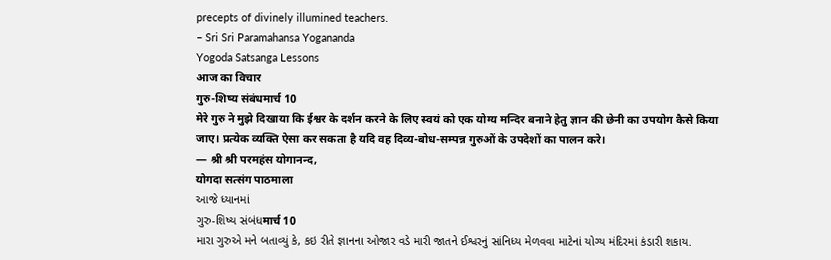precepts of divinely illumined teachers.
– Sri Sri Paramahansa Yogananda
Yogoda Satsanga Lessons
आज का विचार
गुरु-शिष्य संबंधमार्च 10
मेरे गुरु ने मुझे दिखाया कि ईश्वर के दर्शन करने के लिए स्वयं को एक योग्य मन्दिर बनाने हेतु ज्ञान की छेनी का उपयोग कैसे किया जाए। प्रत्येक व्यक्ति ऐसा कर सकता है यदि वह दिव्य-बोध-सम्पन्न गुरुओं के उपदेशों का पालन करे।
— श्री श्री परमहंस योगानन्द,
योगदा सत्संग पाठमाला
આજે ધ્યાનમાં
ગુરુ-શિષ્ય સંબંધमार्च 10
મારા ગુરુએ મને બતાવ્યું કે, કઇ રીતે જ્ઞાનના ઓજાર વડે મારી જાતને ઈશ્વરનું સાંનિધ્ય મેળવવા માટેનાં યોગ્ય મંદિરમાં કંડારી શકાય.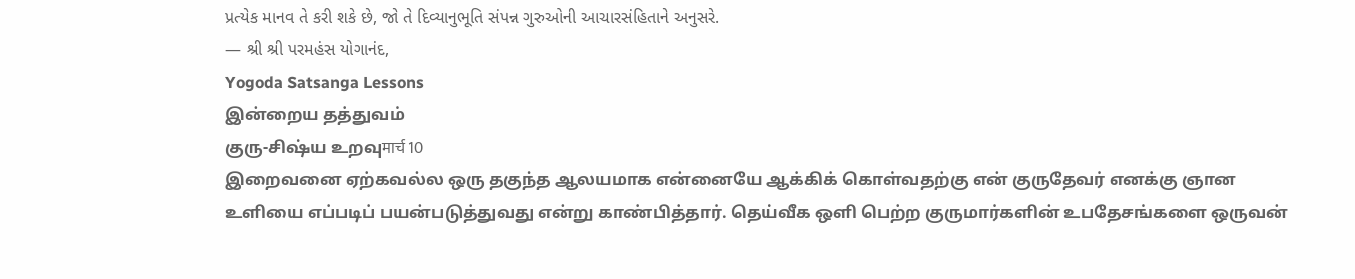પ્રત્યેક માનવ તે કરી શકે છે, જો તે દિવ્યાનુભૂતિ સંપન્ન ગુરુઓની આચારસંહિતાને અનુસરે.
— શ્રી શ્રી પરમહંસ યોગાનંદ,
Yogoda Satsanga Lessons
இன்றைய தத்துவம்
குரு-சிஷ்ய உறவுमार्च 10
இறைவனை ஏற்கவல்ல ஒரு தகுந்த ஆலயமாக என்னையே ஆக்கிக் கொள்வதற்கு என் குருதேவர் எனக்கு ஞான உளியை எப்படிப் பயன்படுத்துவது என்று காண்பித்தார். தெய்வீக ஒளி பெற்ற குருமார்களின் உபதேசங்களை ஒருவன்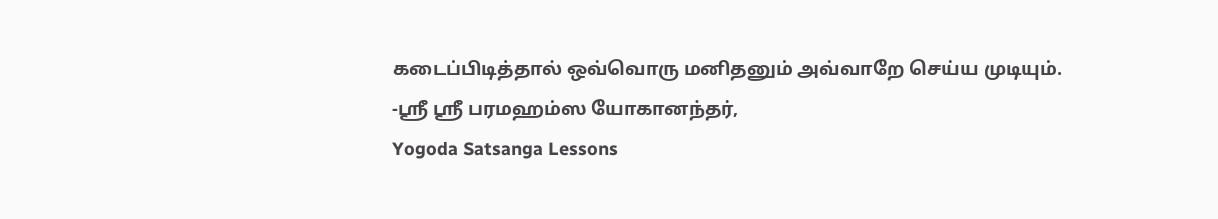கடைப்பிடித்தால் ஒவ்வொரு மனிதனும் அவ்வாறே செய்ய முடியும்.
-ஸ்ரீ ஸ்ரீ பரமஹம்ஸ யோகானந்தர்,
Yogoda Satsanga Lessons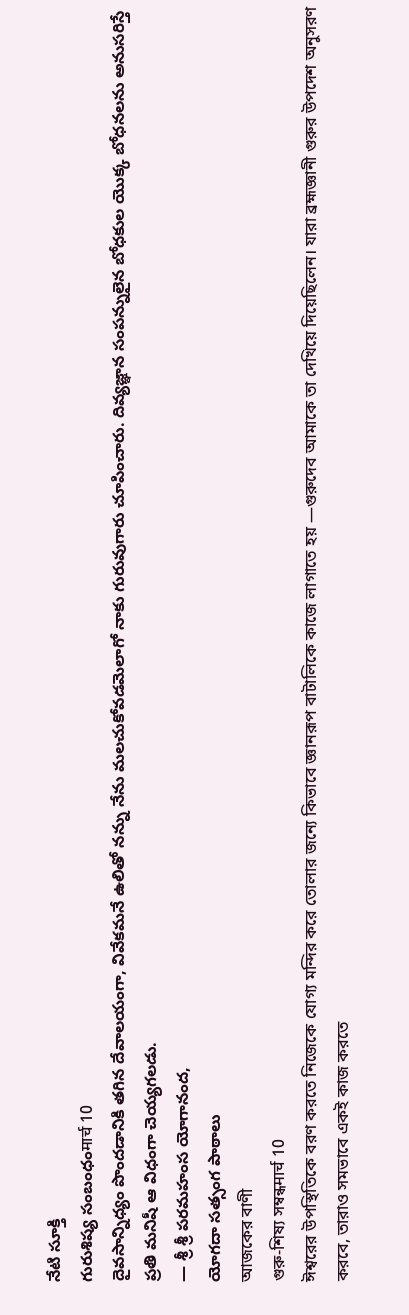నేటి సూక్తి
గురుశిష్య సంబంధంमार्च 10
దైవసాన్నిధ్యం పొందడానికి తగిన దేవాలయంగా, వివేకమనే ఉలితో నన్ను నేను మలచుకోవడమెలాగో నాకు గురువుగారు చూపించారు. దివ్యజ్ఞాన సంపన్నులైన బోధకుల యొక్క బోధనలను అనుసరిస్తే ప్రతి మనిషీ ఆ విధంగా చెయ్యగలడు.
— శ్రీ శ్రీ పరమహంస యోగానంద,
యోగదా సత్సంగ పాఠాలు
আজকের বাণী
গুরু-শিষ্য সম্বন্ধमार्च 10
ঈশ্বরের উপস্থিতিকে বরণ করতে নিজেকে যোগ্য মন্দির করে তোলার জন্যে কিভাবে জ্ঞানরূপ বাটালিকে কাজে লাগাতে হয় —গুরুদেব আমাকে তা দেখিয়ে দিয়েছিলেন। যারা ব্রহ্মজ্ঞানী গুরুর উপদেশ অনুসরণ করবে, তারাও সমভাবে একই কাজ করতে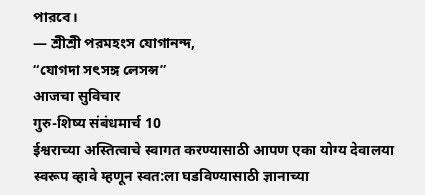পারবে।
— শ্রীশ্রী পরমহংস যোগানন্দ,
“যোগদা সৎসঙ্গ লেসন্স”
आजचा सुविचार
गुरु-शिष्य संबंधमार्च 10
ईश्वराच्या अस्तित्वाचे स्वागत करण्यासाठी आपण एका योग्य देवालया स्वरूप व्हावे म्हणून स्वत:ला घडविण्यासाठी ज्ञानाच्या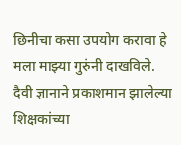छिनीचा कसा उपयोग करावा हे मला माझ्या गुरुंनी दाखविले. दैवी ज्ञानाने प्रकाशमान झालेल्या शिक्षकांच्या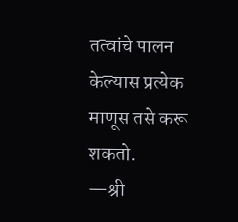तत्वांचे पालन केल्यास प्रत्येक माणूस तसे करू शकतो.
—श्री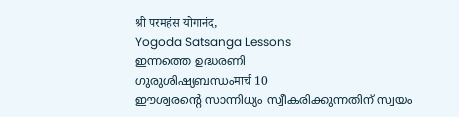श्री परमहंस योगानंद,
Yogoda Satsanga Lessons
ഇന്നത്തെ ഉദ്ധരണി
ഗുരുശിഷ്യബന്ധംमार्च 10
ഈശ്വരന്റെ സാന്നിധ്യം സ്വീകരിക്കുന്നതിന് സ്വയം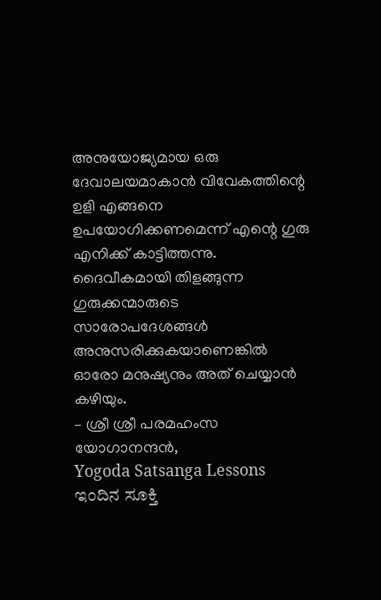അനുയോജ്യമായ ഒരു ദേവാലയമാകാൻ വിവേകത്തിന്റെ ഉളി എങ്ങനെ ഉപയോഗിക്കണമെന്ന് എന്റെ ഗുരു എനിക്ക് കാട്ടിത്തന്നു. ദൈവീകമായി തിളങ്ങുന്ന ഗുരുക്കന്മാരുടെ സാരോപദേശങ്ങൾ അനുസരിക്കുകയാണെങ്കിൽ ഓരോ മനുഷ്യനും അത് ചെയ്യാൻ കഴിയും.
– ശ്രീ ശ്രീ പരമഹംസ യോഗാനന്ദൻ,
Yogoda Satsanga Lessons
ಇಂದಿನ ಸೂಕ್ತಿ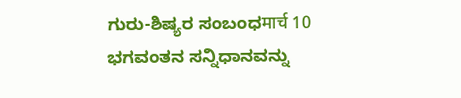ಗುರು-ಶಿಷ್ಯರ ಸಂಬಂಧमार्च 10
ಭಗವಂತನ ಸನ್ನಿಧಾನವನ್ನು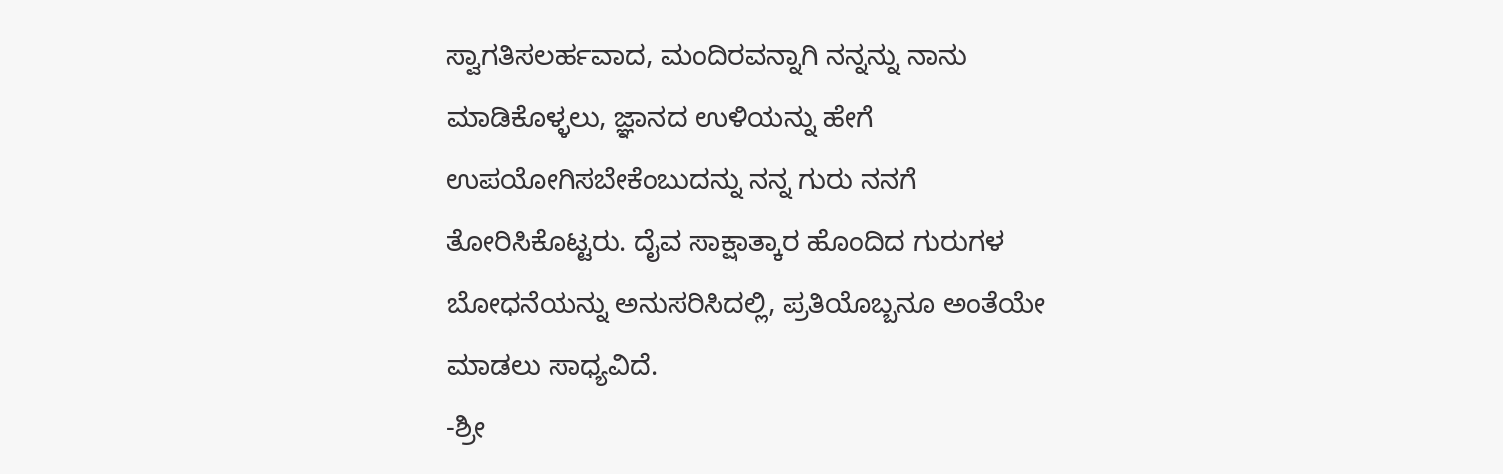ಸ್ವಾಗತಿಸಲರ್ಹವಾದ, ಮಂದಿರವನ್ನಾಗಿ ನನ್ನನ್ನು ನಾನು ಮಾಡಿಕೊಳ್ಳಲು, ಜ್ಞಾನದ ಉಳಿಯನ್ನು ಹೇಗೆ ಉಪಯೋಗಿಸಬೇಕೆಂಬುದನ್ನು ನನ್ನ ಗುರು ನನಗೆ ತೋರಿಸಿಕೊಟ್ಟರು. ದೈವ ಸಾಕ್ಷಾತ್ಕಾರ ಹೊಂದಿದ ಗುರುಗಳ ಬೋಧನೆಯನ್ನು ಅನುಸರಿಸಿದಲ್ಲಿ, ಪ್ರತಿಯೊಬ್ಬನೂ ಅಂತೆಯೇ ಮಾಡಲು ಸಾಧ್ಯವಿದೆ.
-ಶ್ರೀ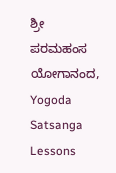ಶ್ರೀ ಪರಮಹಂಸ ಯೋಗಾನಂದ,
Yogoda Satsanga Lessons